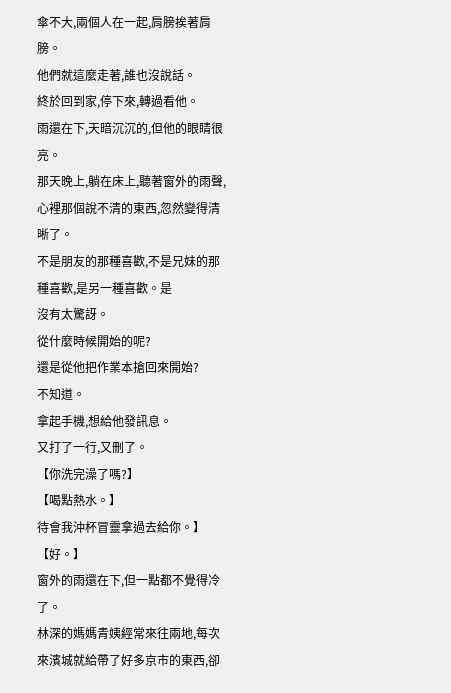傘不大,兩個人在一起,肩膀挨著肩膀。
他們就這麼走著,誰也沒說話。
終於回到家,停下來,轉過看他。
雨還在下,天暗沉沉的,但他的眼睛很亮。
那天晚上,躺在床上,聽著窗外的雨聲,心裡那個說不清的東西,忽然變得清晰了。
不是朋友的那種喜歡,不是兄妹的那種喜歡,是另一種喜歡。是
沒有太驚訝。
從什麼時候開始的呢?
還是從他把作業本搶回來開始?
不知道。
拿起手機,想給他發訊息。
又打了一行,又刪了。
【你洗完澡了嗎?】
【喝點熱水。】
待會我沖杯冒靈拿過去給你。】
【好。】
窗外的雨還在下,但一點都不覺得冷了。
林深的媽媽青姨經常來往兩地,每次來濱城就給帶了好多京市的東西,卻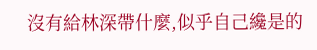沒有給林深帶什麼,似乎自己纔是的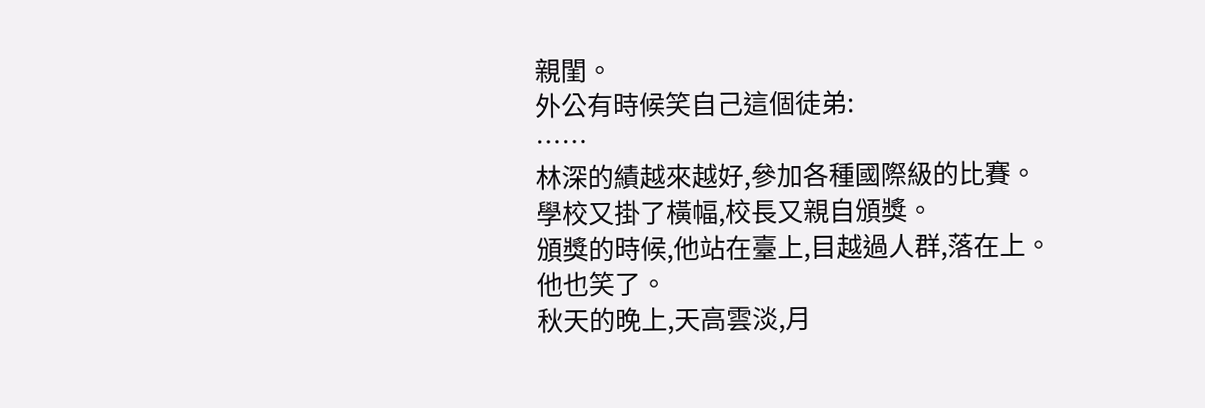親閨。
外公有時候笑自己這個徒弟:
……
林深的績越來越好,參加各種國際級的比賽。
學校又掛了橫幅,校長又親自頒獎。
頒獎的時候,他站在臺上,目越過人群,落在上。
他也笑了。
秋天的晚上,天高雲淡,月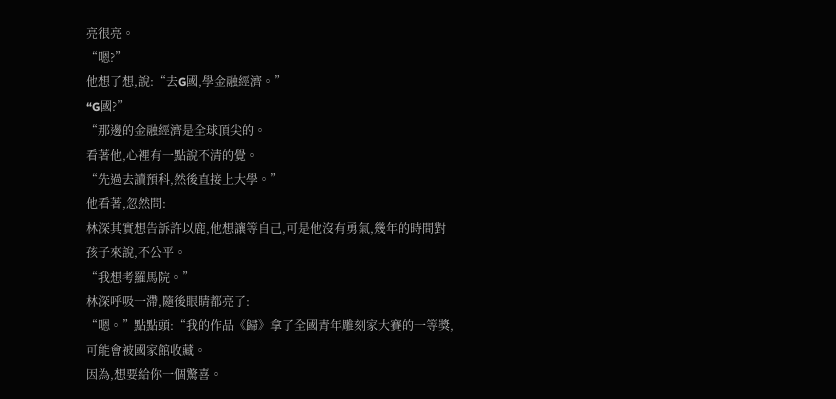亮很亮。
“嗯?”
他想了想,說:“去G國,學金融經濟。”
“G國?”
“那邊的金融經濟是全球頂尖的。
看著他,心裡有一點說不清的覺。
“先過去讀預科,然後直接上大學。”
他看著,忽然問:
林深其實想告訴許以鹿,他想讓等自己,可是他沒有勇氣,幾年的時間對孩子來說,不公平。
“我想考羅馬院。”
林深呼吸一滯,隨後眼睛都亮了:
“嗯。”點點頭:“我的作品《歸》拿了全國青年雕刻家大賽的一等獎,可能會被國家館收藏。
因為,想要給你一個驚喜。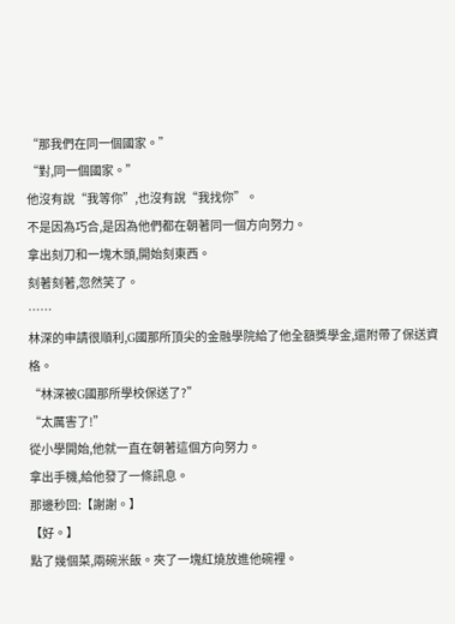“那我們在同一個國家。”
“對,同一個國家。”
他沒有說“我等你”,也沒有說“我找你”。
不是因為巧合,是因為他們都在朝著同一個方向努力。
拿出刻刀和一塊木頭,開始刻東西。
刻著刻著,忽然笑了。
……
林深的申請很順利,G國那所頂尖的金融學院給了他全額獎學金,還附帶了保送資格。
“林深被G國那所學校保送了?”
“太厲害了!”
從小學開始,他就一直在朝著這個方向努力。
拿出手機,給他發了一條訊息。
那邊秒回:【謝謝。】
【好。】
點了幾個菜,兩碗米飯。夾了一塊紅燒放進他碗裡。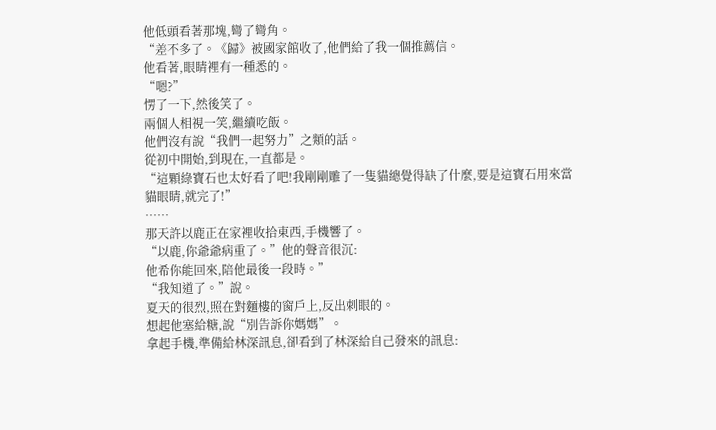他低頭看著那塊,彎了彎角。
“差不多了。《歸》被國家館收了,他們給了我一個推薦信。
他看著,眼睛裡有一種悉的。
“嗯?”
愣了一下,然後笑了。
兩個人相視一笑,繼續吃飯。
他們沒有說“我們一起努力”之類的話。
從初中開始,到現在,一直都是。
“這顆綠寶石也太好看了吧!我剛剛雕了一隻貓總覺得缺了什麼,要是這寶石用來當貓眼睛,就完了!”
……
那天許以鹿正在家裡收拾東西,手機響了。
“以鹿,你爺爺病重了。”他的聲音很沉:
他希你能回來,陪他最後一段時。”
“我知道了。”說。
夏天的很烈,照在對麵樓的窗戶上,反出刺眼的。
想起他塞給糖,說“別告訴你媽媽”。
拿起手機,準備給林深訊息,卻看到了林深給自己發來的訊息: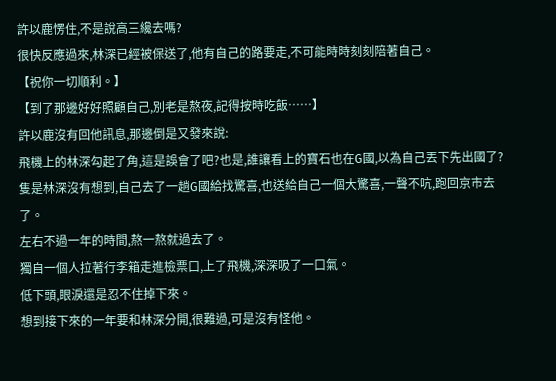許以鹿愣住,不是說高三纔去嗎?
很快反應過來,林深已經被保送了,他有自己的路要走,不可能時時刻刻陪著自己。
【祝你一切順利。】
【到了那邊好好照顧自己,別老是熬夜,記得按時吃飯……】
許以鹿沒有回他訊息,那邊倒是又發來說:
飛機上的林深勾起了角,這是誤會了吧?也是,誰讓看上的寶石也在G國,以為自己丟下先出國了?
隻是林深沒有想到,自己去了一趟G國給找驚喜,也送給自己一個大驚喜,一聲不吭,跑回京市去了。
左右不過一年的時間,熬一熬就過去了。
獨自一個人拉著行李箱走進檢票口,上了飛機,深深吸了一口氣。
低下頭,眼淚還是忍不住掉下來。
想到接下來的一年要和林深分開,很難過,可是沒有怪他。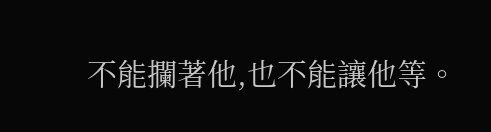不能攔著他,也不能讓他等。